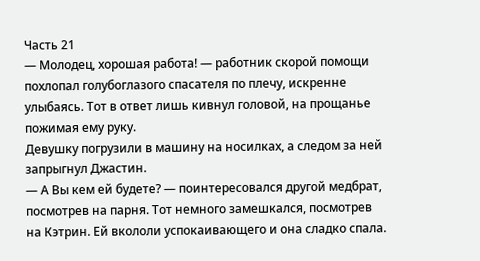Часть 21
— Молодец, хорошая работа! — работник скорой помощи похлопал голубоглазого спасателя по плечу, искренне улыбаясь. Тот в ответ лишь кивнул головой, на прощанье пожимая ему руку.
Девушку погрузили в машину на носилках, а следом за ней запрыгнул Джастин.
— А Вы кем ей будете? — поинтересовался другой медбрат, посмотрев на парня. Тот немного замешкался, посмотрев на Кэтрин. Ей вкололи успокаивающего и она сладко спала.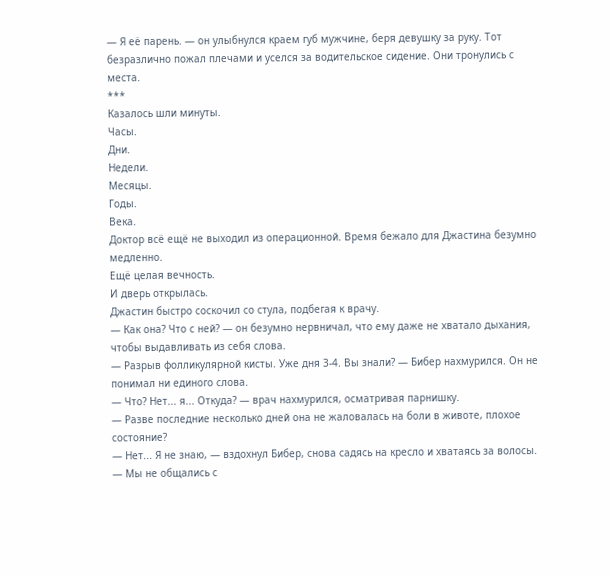— Я её парень. — он улыбнулся краем губ мужчине, беря девушку за руку. Тот безразлично пожал плечами и уселся за водительское сидение. Они тронулись с места.
***
Казалось шли минуты.
Часы.
Дни.
Недели.
Месяцы.
Годы.
Века.
Доктор всё ещё не выходил из операционной. Время бежало для Джастина безумно медленно.
Ещё целая вечность.
И дверь открылась.
Джастин быстро соскочил со стула, подбегая к врачу.
— Как она? Что с ней? — он безумно нервничал, что ему даже не хватало дыхания, чтобы выдавливать из себя слова.
— Разрыв фолликулярной кисты. Уже дня 3-4. Вы знали? — Бибер нахмурился. Он не понимал ни единого слова.
— Что? Нет... я... Откуда? — врач нахмурился, осматривая парнишку.
— Разве последние несколько дней она не жаловалась на боли в животе, плохое состояние?
— Нет... Я не знаю, — вздохнул Бибер, снова садясь на кресло и хватаясь за волосы. — Мы не общались с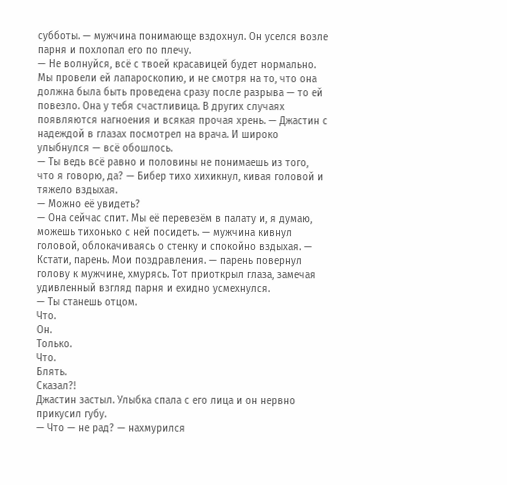субботы. — мужчина понимающе вздохнул. Он уселся возле парня и похлопал его по плечу.
— Не волнуйся, всё с твоей красавицей будет нормально. Мы провели ей лапароскопию, и не смотря на то, что она должна была быть проведена сразу после разрыва — то ей повезло. Она у тебя счастливица. В других случаях появляются нагноения и всякая прочая хрень. — Джастин с надеждой в глазах посмотрел на врача. И широко улыбнулся — всё обошлось.
— Ты ведь всё равно и половины не понимаешь из того, что я говорю, да? — Бибер тихо хихикнул, кивая головой и тяжело вздыхая.
— Можно её увидеть?
— Она сейчас спит. Мы её перевезём в палату и, я думаю, можешь тихонько с ней посидеть. — мужчина кивнул головой, облокачиваясь о стенку и спокойно вздыхая. — Кстати, парень. Мои поздравления. — парень повернул голову к мужчине, хмурясь. Тот приоткрыл глаза, замечая удивленный взгляд парня и ехидно усмехнулся.
— Ты станешь отцом.
Что.
Он.
Только.
Что.
Блять.
Сказал?!
Джастин застыл. Улыбка спала с его лица и он нервно прикусил губу.
— Что — не рад? — нахмурился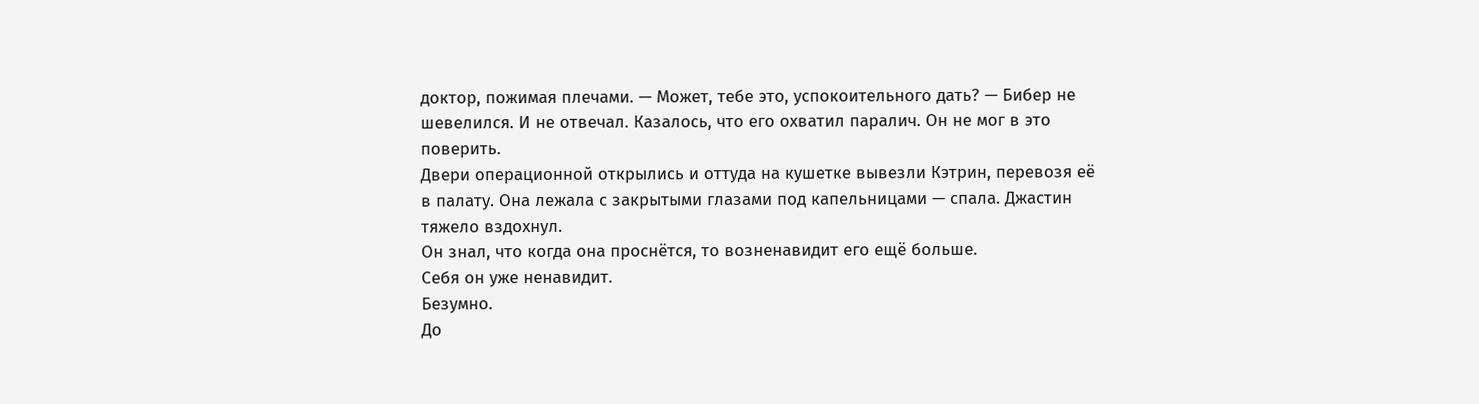доктор, пожимая плечами. — Может, тебе это, успокоительного дать? — Бибер не шевелился. И не отвечал. Казалось, что его охватил паралич. Он не мог в это поверить.
Двери операционной открылись и оттуда на кушетке вывезли Кэтрин, перевозя её в палату. Она лежала с закрытыми глазами под капельницами — спала. Джастин тяжело вздохнул.
Он знал, что когда она проснётся, то возненавидит его ещё больше.
Себя он уже ненавидит.
Безумно.
До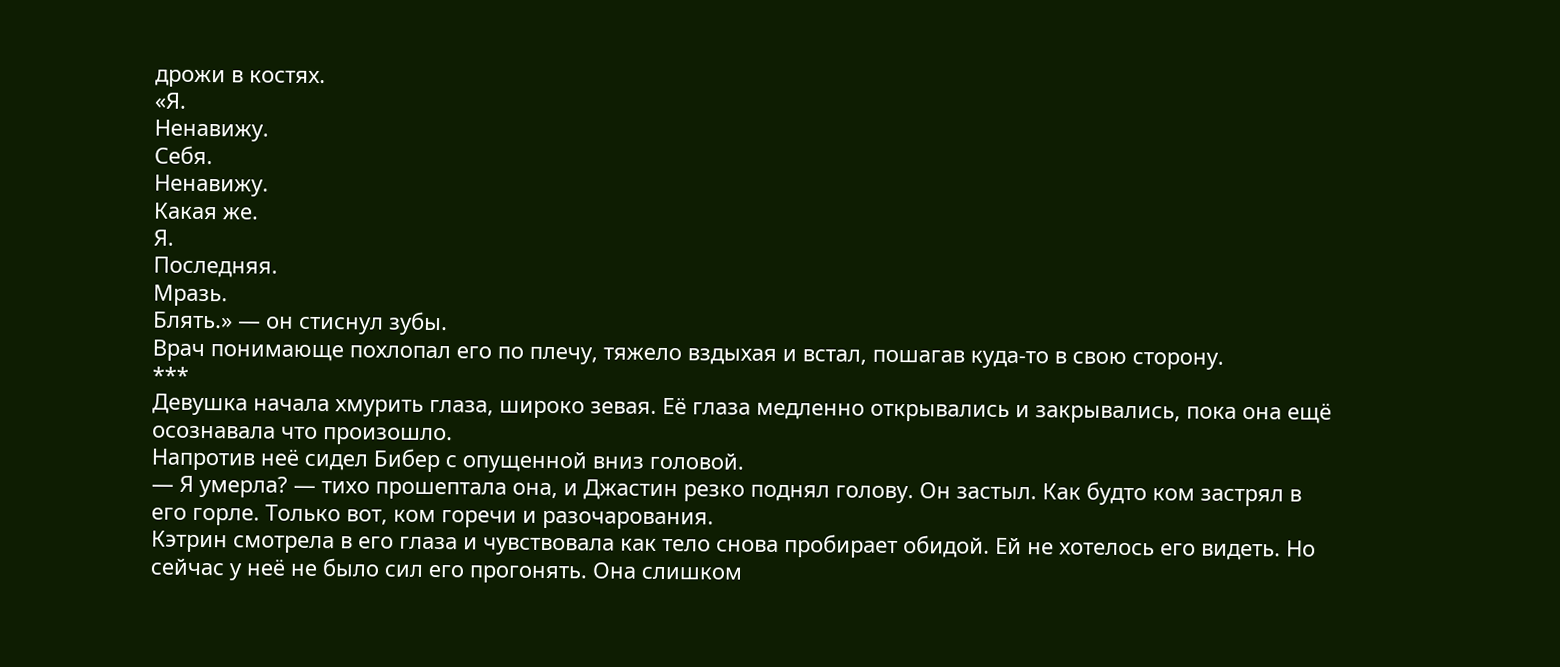дрожи в костях.
«Я.
Ненавижу.
Себя.
Ненавижу.
Какая же.
Я.
Последняя.
Мразь.
Блять.» — он стиснул зубы.
Врач понимающе похлопал его по плечу, тяжело вздыхая и встал, пошагав куда-то в свою сторону.
***
Девушка начала хмурить глаза, широко зевая. Её глаза медленно открывались и закрывались, пока она ещё осознавала что произошло.
Напротив неё сидел Бибер с опущенной вниз головой.
— Я умерла? — тихо прошептала она, и Джастин резко поднял голову. Он застыл. Как будто ком застрял в его горле. Только вот, ком горечи и разочарования.
Кэтрин смотрела в его глаза и чувствовала как тело снова пробирает обидой. Ей не хотелось его видеть. Но сейчас у неё не было сил его прогонять. Она слишком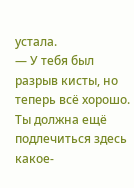устала.
— У тебя был разрыв кисты, но теперь всё хорошо. Ты должна ещё подлечиться здесь какое-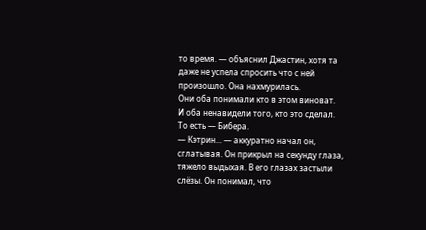то время. — объяснил Джастин, хотя та даже не успела спросить что с ней произошло. Она нахмурилась.
Они оба понимали кто в этом виноват.
И оба ненавидели того, кто это сделал.
То есть — Бибера.
— Кэтрин... — аккуратно начал он, сглатывая. Он прикрыл на секунду глаза, тяжело выдыхая. В его глазах застыли слёзы. Он понимал, что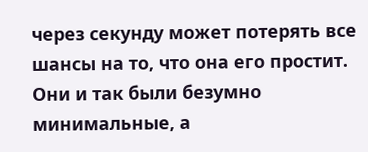через секунду может потерять все шансы на то, что она его простит. Они и так были безумно минимальные, а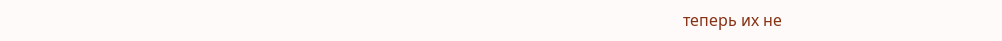теперь их не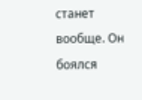станет вообще. Он боялся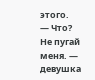этого.
— Что? Не пугай меня. — девушка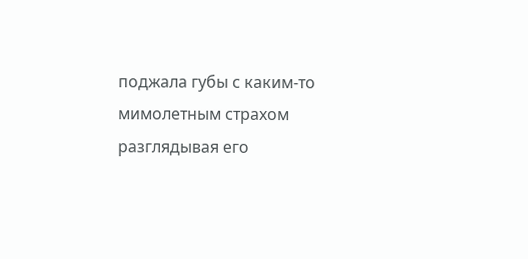поджала губы с каким-то мимолетным страхом разглядывая его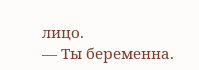лицо.
— Ты беременна.